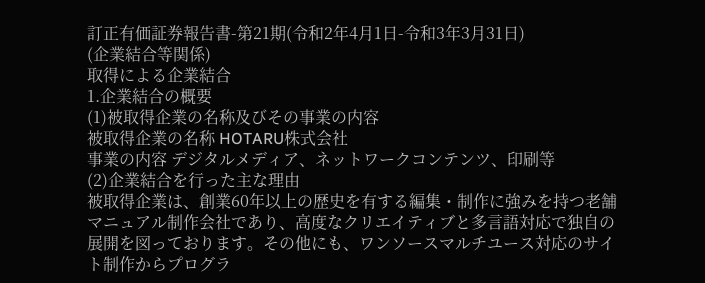訂正有価証券報告書-第21期(令和2年4月1日-令和3年3月31日)
(企業結合等関係)
取得による企業結合
1.企業結合の概要
(1)被取得企業の名称及びその事業の内容
被取得企業の名称 HOTARU株式会社
事業の内容 デジタルメディア、ネットワークコンテンツ、印刷等
(2)企業結合を行った主な理由
被取得企業は、創業60年以上の歴史を有する編集・制作に強みを持つ老舗マニュアル制作会社であり、高度なクリエイティブと多言語対応で独自の展開を図っております。その他にも、ワンソースマルチユース対応のサイト制作からプログラ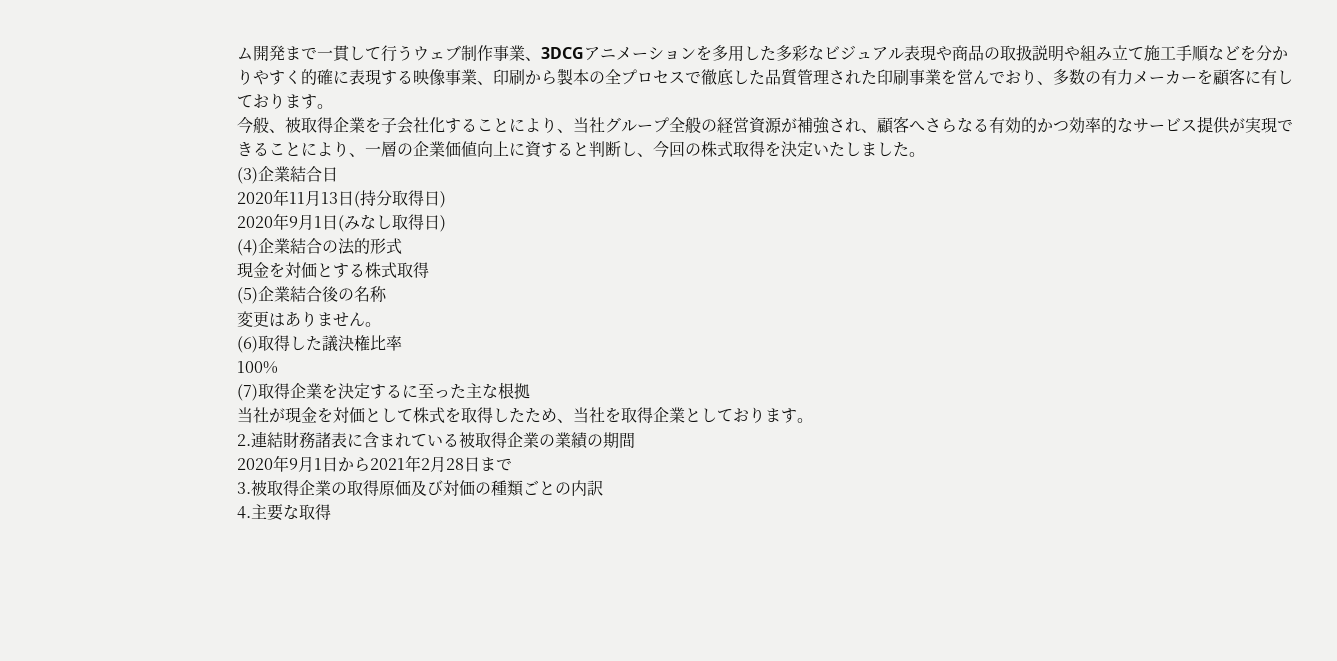ム開発まで一貫して行うウェブ制作事業、3DCGアニメーションを多用した多彩なビジュアル表現や商品の取扱説明や組み立て施工手順などを分かりやすく的確に表現する映像事業、印刷から製本の全プロセスで徹底した品質管理された印刷事業を営んでおり、多数の有力メーカーを顧客に有しております。
今般、被取得企業を子会社化することにより、当社グループ全般の経営資源が補強され、顧客へさらなる有効的かつ効率的なサービス提供が実現できることにより、一層の企業価値向上に資すると判断し、今回の株式取得を決定いたしました。
(3)企業結合日
2020年11月13日(持分取得日)
2020年9月1日(みなし取得日)
(4)企業結合の法的形式
現金を対価とする株式取得
(5)企業結合後の名称
変更はありません。
(6)取得した議決権比率
100%
(7)取得企業を決定するに至った主な根拠
当社が現金を対価として株式を取得したため、当社を取得企業としております。
2.連結財務諸表に含まれている被取得企業の業績の期間
2020年9月1日から2021年2月28日まで
3.被取得企業の取得原価及び対価の種類ごとの内訳
4.主要な取得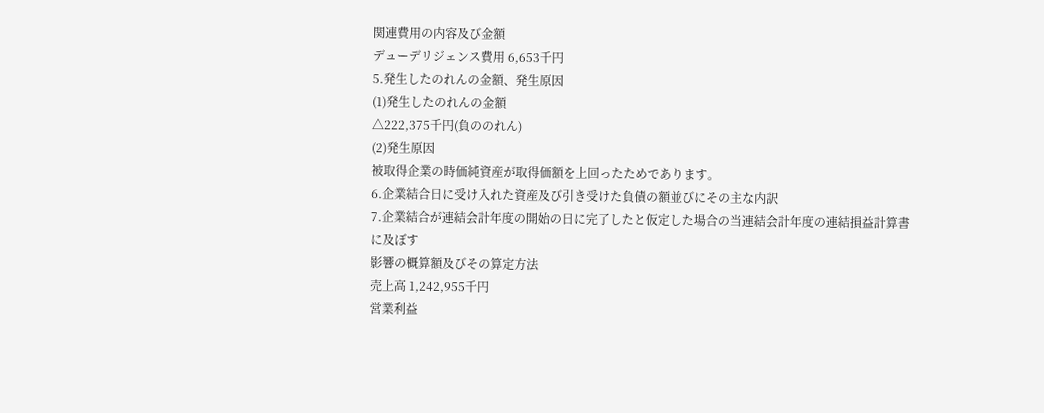関連費用の内容及び金額
デューデリジェンス費用 6,653千円
5.発生したのれんの金額、発生原因
(1)発生したのれんの金額
△222,375千円(負ののれん)
(2)発生原因
被取得企業の時価純資産が取得価額を上回ったためであります。
6.企業結合日に受け入れた資産及び引き受けた負債の額並びにその主な内訳
7.企業結合が連結会計年度の開始の日に完了したと仮定した場合の当連結会計年度の連結損益計算書に及ぼす
影響の概算額及びその算定方法
売上高 1,242,955千円
営業利益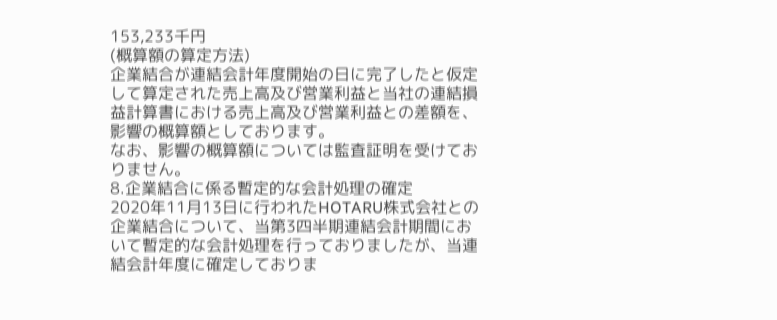153,233千円
(概算額の算定方法)
企業結合が連結会計年度開始の日に完了したと仮定して算定された売上高及び営業利益と当社の連結損益計算書における売上高及び営業利益との差額を、影響の概算額としております。
なお、影響の概算額については監査証明を受けておりません。
8.企業結合に係る暫定的な会計処理の確定
2020年11月13日に行われたHOTARU株式会社との企業結合について、当第3四半期連結会計期間において暫定的な会計処理を行っておりましたが、当連結会計年度に確定しておりま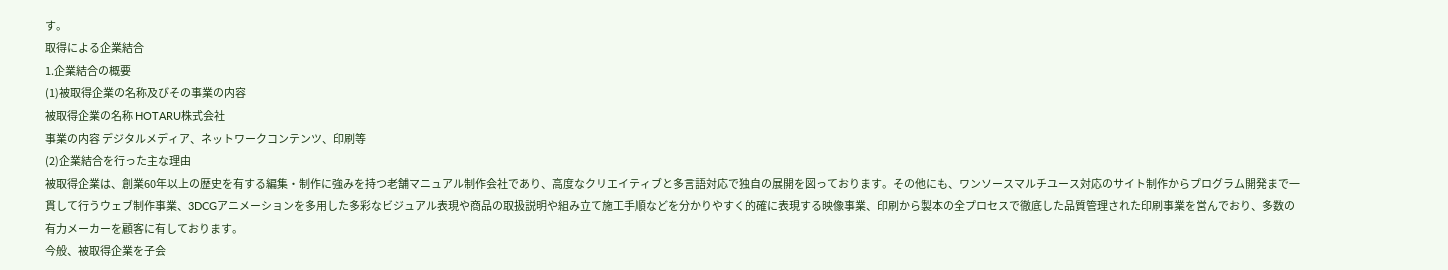す。
取得による企業結合
1.企業結合の概要
(1)被取得企業の名称及びその事業の内容
被取得企業の名称 HOTARU株式会社
事業の内容 デジタルメディア、ネットワークコンテンツ、印刷等
(2)企業結合を行った主な理由
被取得企業は、創業60年以上の歴史を有する編集・制作に強みを持つ老舗マニュアル制作会社であり、高度なクリエイティブと多言語対応で独自の展開を図っております。その他にも、ワンソースマルチユース対応のサイト制作からプログラム開発まで一貫して行うウェブ制作事業、3DCGアニメーションを多用した多彩なビジュアル表現や商品の取扱説明や組み立て施工手順などを分かりやすく的確に表現する映像事業、印刷から製本の全プロセスで徹底した品質管理された印刷事業を営んでおり、多数の有力メーカーを顧客に有しております。
今般、被取得企業を子会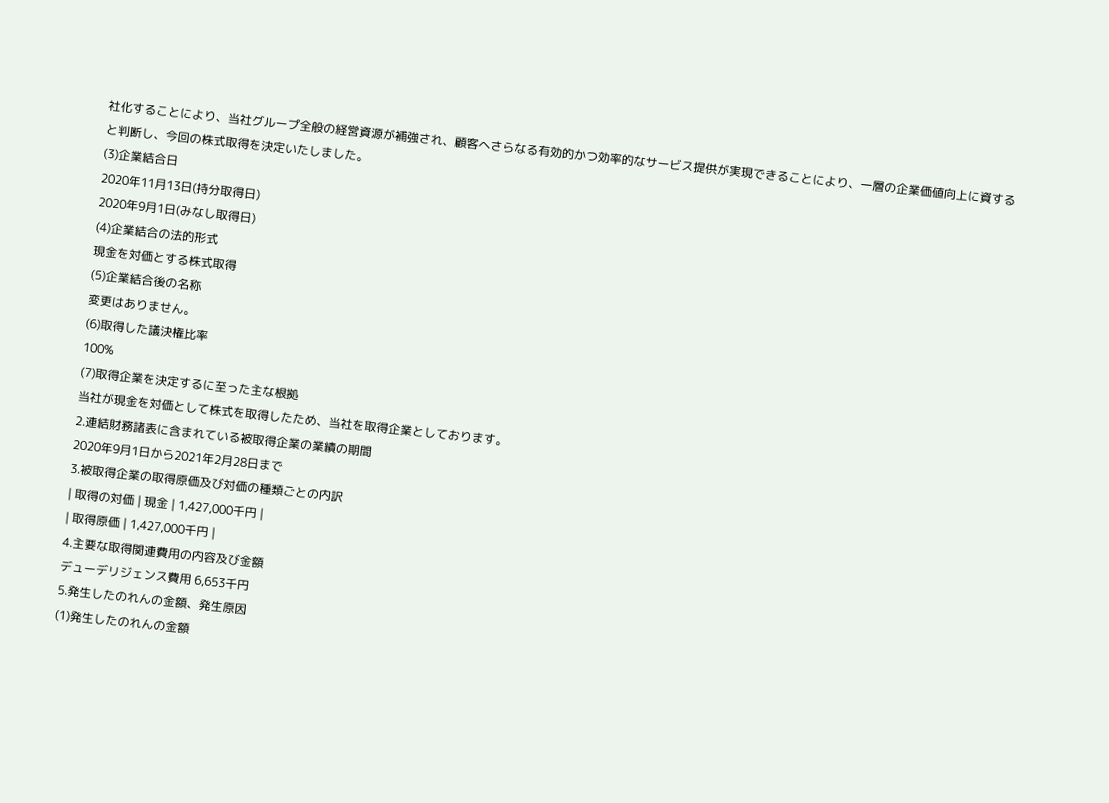社化することにより、当社グループ全般の経営資源が補強され、顧客へさらなる有効的かつ効率的なサービス提供が実現できることにより、一層の企業価値向上に資すると判断し、今回の株式取得を決定いたしました。
(3)企業結合日
2020年11月13日(持分取得日)
2020年9月1日(みなし取得日)
(4)企業結合の法的形式
現金を対価とする株式取得
(5)企業結合後の名称
変更はありません。
(6)取得した議決権比率
100%
(7)取得企業を決定するに至った主な根拠
当社が現金を対価として株式を取得したため、当社を取得企業としております。
2.連結財務諸表に含まれている被取得企業の業績の期間
2020年9月1日から2021年2月28日まで
3.被取得企業の取得原価及び対価の種類ごとの内訳
| 取得の対価 | 現金 | 1,427,000千円 |
| 取得原価 | 1,427,000千円 |
4.主要な取得関連費用の内容及び金額
デューデリジェンス費用 6,653千円
5.発生したのれんの金額、発生原因
(1)発生したのれんの金額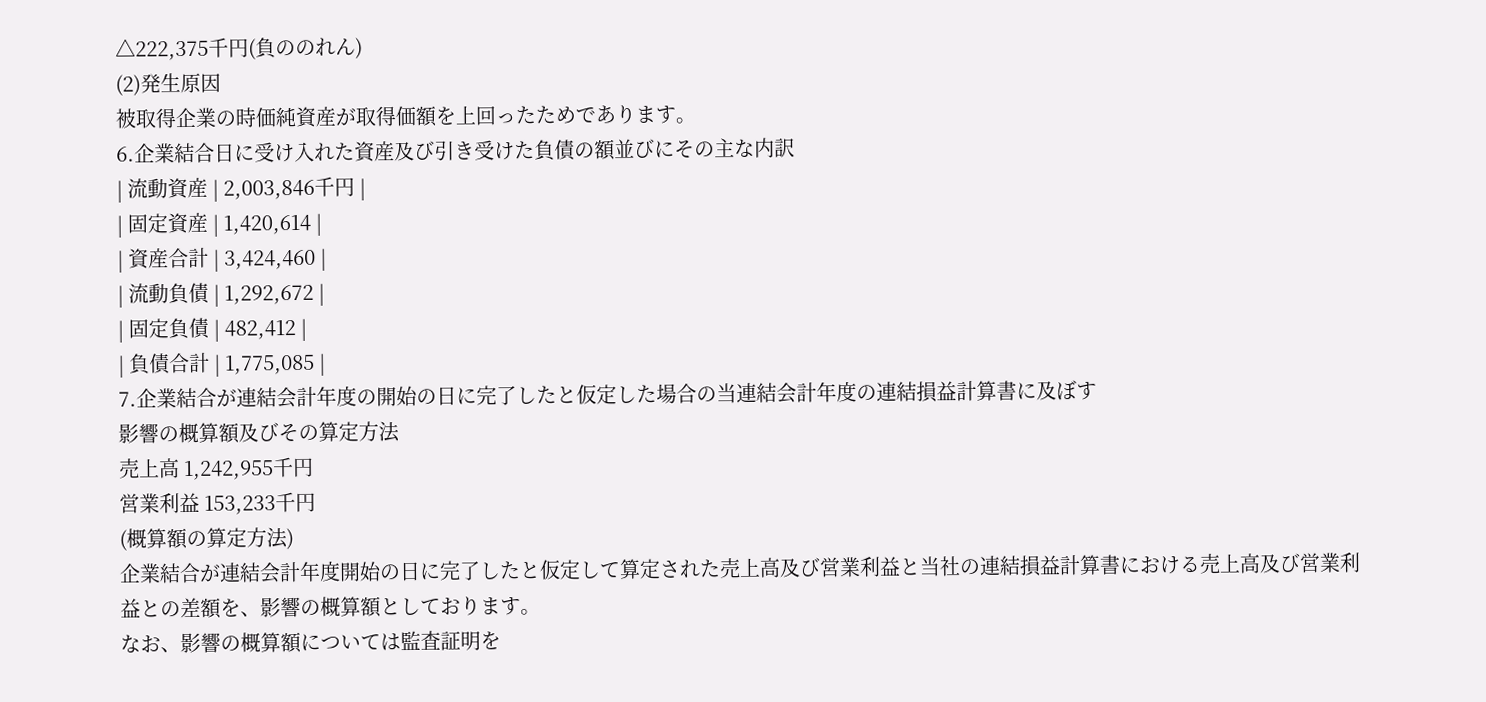△222,375千円(負ののれん)
(2)発生原因
被取得企業の時価純資産が取得価額を上回ったためであります。
6.企業結合日に受け入れた資産及び引き受けた負債の額並びにその主な内訳
| 流動資産 | 2,003,846千円 |
| 固定資産 | 1,420,614 |
| 資産合計 | 3,424,460 |
| 流動負債 | 1,292,672 |
| 固定負債 | 482,412 |
| 負債合計 | 1,775,085 |
7.企業結合が連結会計年度の開始の日に完了したと仮定した場合の当連結会計年度の連結損益計算書に及ぼす
影響の概算額及びその算定方法
売上高 1,242,955千円
営業利益 153,233千円
(概算額の算定方法)
企業結合が連結会計年度開始の日に完了したと仮定して算定された売上高及び営業利益と当社の連結損益計算書における売上高及び営業利益との差額を、影響の概算額としております。
なお、影響の概算額については監査証明を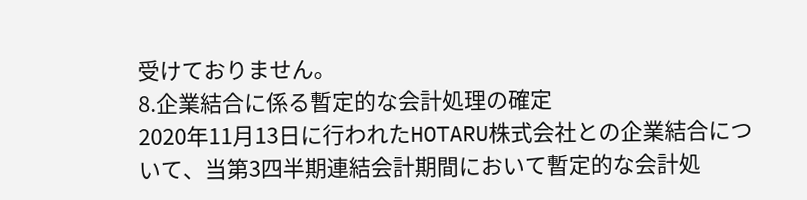受けておりません。
8.企業結合に係る暫定的な会計処理の確定
2020年11月13日に行われたHOTARU株式会社との企業結合について、当第3四半期連結会計期間において暫定的な会計処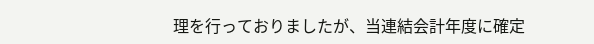理を行っておりましたが、当連結会計年度に確定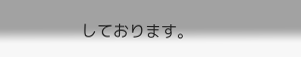しております。